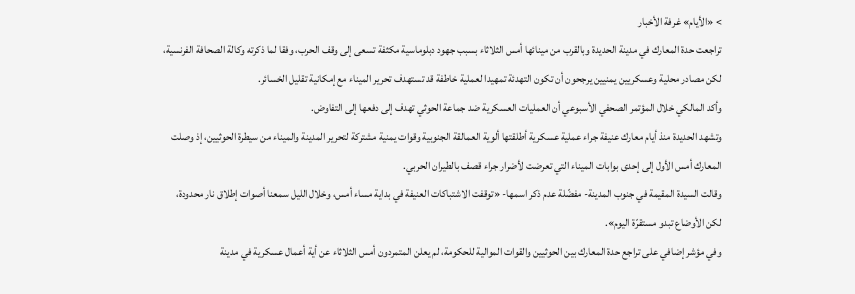> «الأيام» غرفة الأخبار
تراجعت حدة المعارك في مدينة الحديدة وبالقرب من مينائها أمس الثلاثاء بسبب جهود دبلوماسية مكثفة تسعى إلى وقف الحرب، وفقا لما ذكرته وكالة الصحافة الفرنسية، لكن مصادر محلية وعسكريين يمنيين يرجحون أن تكون التهدئة تمهيدا لعملية خاطفة قد تستهدف تحرير الميناء مع إمكانية تقليل الخسائر.
وأكد المالكي خلال المؤتمر الصحفي الأسبوعي أن العمليات العسكرية ضد جماعة الحوثي تهدف إلى دفعها إلى التفاوض.
وتشهد الحديدة منذ أيام معارك عنيفة جراء عملية عسكرية أطلقتها ألوية العمالقة الجنوبية وقوات يمنية مشتركة لتحرير المدينة والميناء من سيطرة الحوثيين، إذ وصلت المعارك أمس الأول إلى إحدى بوابات الميناء التي تعرضت لأضرار جراء قصف بالطيران الحربي.
وقالت السيدة المقيمة في جنوب المدينة- مفضّلة عدم ذكر اسمها- «توقفت الاشتباكات العنيفة في بداية مساء أمس، وخلال الليل سمعنا أصوات إطلاق نار محدودة، لكن الأوضاع تبدو مستقرّة اليوم».
وفي مؤشر إضافي على تراجع حدة المعارك بين الحوثيين والقوات الموالية للحكومة، لم يعلن المتمردون أمس الثلاثاء عن أية أعمال عسكرية في مدينة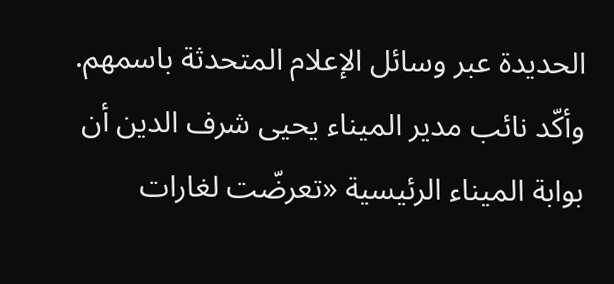الحديدة عبر وسائل الإعلام المتحدثة باسمهم.
وأكّد نائب مدير الميناء يحيى شرف الدين أن بوابة الميناء الرئيسية «تعرضّت لغارات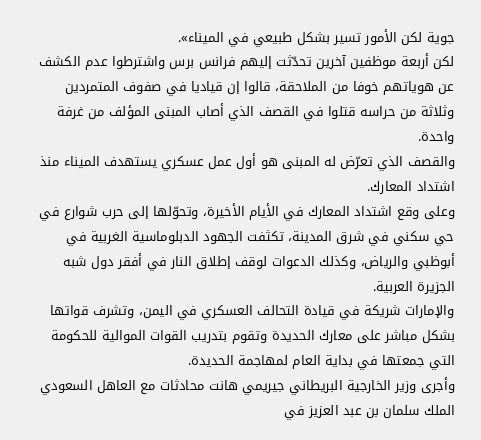جوية لكن الأمور تسير بشكل طبيعي في الميناء».
لكن أربعة موظفين آخرين تحدّثت إليهم فرانس برس واشترطوا عدم الكشف عن هوياتهم خوفا من الملاحقة، قالوا إن قياديا في صفوف المتمردين وثلاثة من حراسه قتلوا في القصف الذي أصاب المبنى المؤلف من غرفة واحدة.
والقصف الذي تعرّض له المبنى هو أول عمل عسكري يستهدف الميناء منذ اشتداد المعارك.
وعلى وقع اشتداد المعارك في الأيام الأخيرة، وتحوّلها إلى حرب شوارع في حي سكني في شرق المدينة، تكثفت الجهود الدبلوماسية الغربية في أبوظبي والرياض، وكذلك الدعوات لوقف إطلاق النار في أفقر دول شبه الجزيرة العربية.
والإمارات شريكة في قيادة التحالف العسكري في اليمن، وتشرف قواتها بشكل مباشر على معارك الحديدة وتقوم بتدريب القوات الموالية للحكومة التي جمعتها في بداية العام لمهاجمة الحديدة.
وأجرى وزير الخارجية البريطاني جيريمي هانت محادثات مع العاهل السعودي الملك سلمان بن عبد العزيز في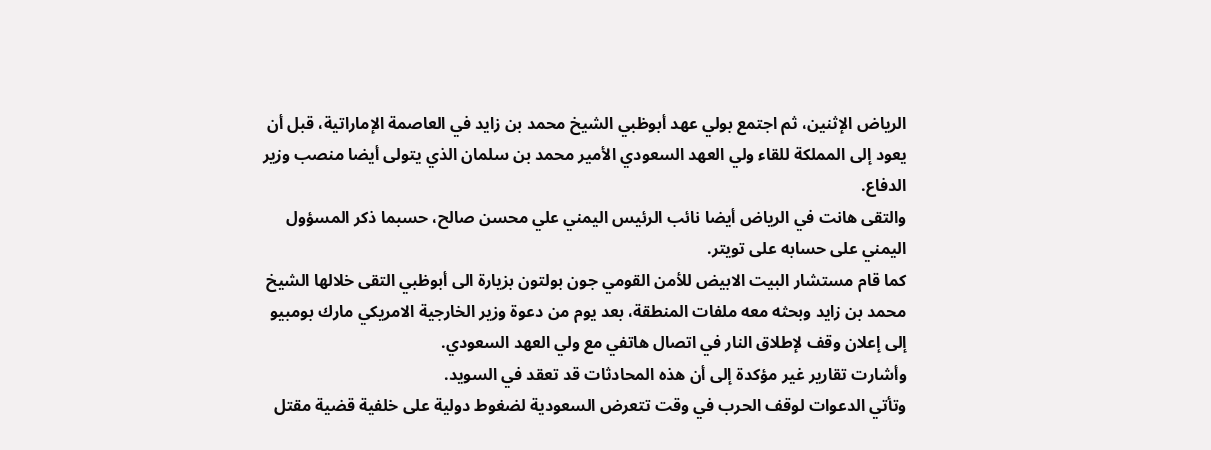الرياض الإثنين، ثم اجتمع بولي عهد أبوظبي الشيخ محمد بن زايد في العاصمة الإماراتية، قبل أن يعود إلى المملكة للقاء ولي العهد السعودي الأمير محمد بن سلمان الذي يتولى أيضا منصب وزير الدفاع.
والتقى هانت في الرياض أيضا نائب الرئيس اليمني علي محسن صالح، حسبما ذكر المسؤول اليمني على حسابه على تويتر.
كما قام مستشار البيت الابيض للأمن القومي جون بولتون بزيارة الى أبوظبي التقى خلالها الشيخ محمد بن زايد وبحثه معه ملفات المنطقة، بعد يوم من دعوة وزير الخارجية الامريكي مارك بومبيو إلى إعلان وقف لإطلاق النار في اتصال هاتفي مع ولي العهد السعودي.
وأشارت تقارير غير مؤكدة إلى أن هذه المحادثات قد تعقد في السويد.
وتأتي الدعوات لوقف الحرب في وقت تتعرض السعودية لضغوط دولية على خلفية قضية مقتل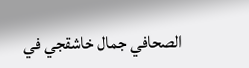الصحافي جمال خاشقجي في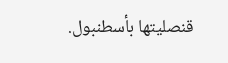قنصليتها بأسطنبول.